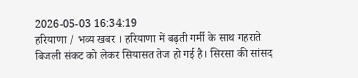2026-05-03 16:34:19
हरियाणा / भव्य खबर । हरियाणा में बढ़ती गर्मी के साथ गहराते बिजली संकट को लेकर सियासत तेज हो गई है। सिरसा की सांसद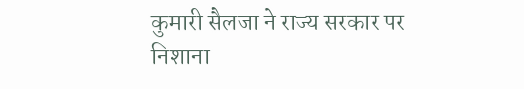कुमारी सैलजा ने राज्य सरकार पर निशाना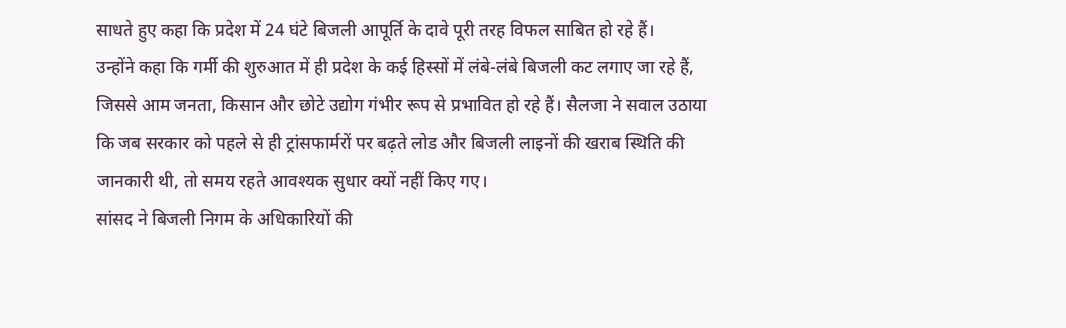साधते हुए कहा कि प्रदेश में 24 घंटे बिजली आपूर्ति के दावे पूरी तरह विफल साबित हो रहे हैं।
उन्होंने कहा कि गर्मी की शुरुआत में ही प्रदेश के कई हिस्सों में लंबे-लंबे बिजली कट लगाए जा रहे हैं, जिससे आम जनता, किसान और छोटे उद्योग गंभीर रूप से प्रभावित हो रहे हैं। सैलजा ने सवाल उठाया कि जब सरकार को पहले से ही ट्रांसफार्मरों पर बढ़ते लोड और बिजली लाइनों की खराब स्थिति की जानकारी थी, तो समय रहते आवश्यक सुधार क्यों नहीं किए गए।
सांसद ने बिजली निगम के अधिकारियों की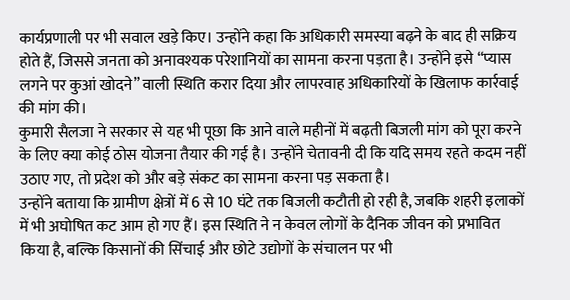कार्यप्रणाली पर भी सवाल खड़े किए। उन्होंने कहा कि अधिकारी समस्या बढ़ने के बाद ही सक्रिय होते हैं, जिससे जनता को अनावश्यक परेशानियों का सामना करना पड़ता है। उन्होंने इसे “प्यास लगने पर कुआं खोदने” वाली स्थिति करार दिया और लापरवाह अधिकारियों के खिलाफ कार्रवाई की मांग की।
कुमारी सैलजा ने सरकार से यह भी पूछा कि आने वाले महीनों में बढ़ती बिजली मांग को पूरा करने के लिए क्या कोई ठोस योजना तैयार की गई है। उन्होंने चेतावनी दी कि यदि समय रहते कदम नहीं उठाए गए, तो प्रदेश को और बड़े संकट का सामना करना पड़ सकता है।
उन्होंने बताया कि ग्रामीण क्षेत्रों में 6 से 10 घंटे तक बिजली कटौती हो रही है, जबकि शहरी इलाकों में भी अघोषित कट आम हो गए हैं। इस स्थिति ने न केवल लोगों के दैनिक जीवन को प्रभावित किया है, बल्कि किसानों की सिंचाई और छोटे उद्योगों के संचालन पर भी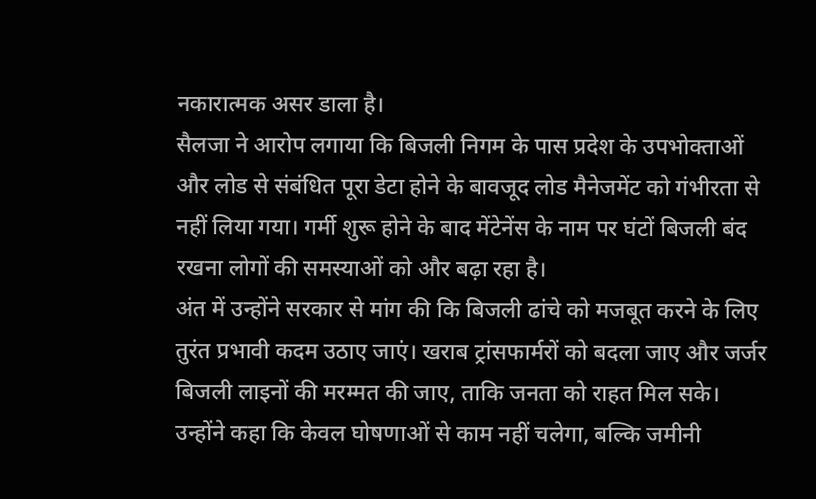नकारात्मक असर डाला है।
सैलजा ने आरोप लगाया कि बिजली निगम के पास प्रदेश के उपभोक्ताओं और लोड से संबंधित पूरा डेटा होने के बावजूद लोड मैनेजमेंट को गंभीरता से नहीं लिया गया। गर्मी शुरू होने के बाद मेंटेनेंस के नाम पर घंटों बिजली बंद रखना लोगों की समस्याओं को और बढ़ा रहा है।
अंत में उन्होंने सरकार से मांग की कि बिजली ढांचे को मजबूत करने के लिए तुरंत प्रभावी कदम उठाए जाएं। खराब ट्रांसफार्मरों को बदला जाए और जर्जर बिजली लाइनों की मरम्मत की जाए, ताकि जनता को राहत मिल सके। उन्होंने कहा कि केवल घोषणाओं से काम नहीं चलेगा, बल्कि जमीनी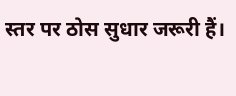स्तर पर ठोस सुधार जरूरी हैं।